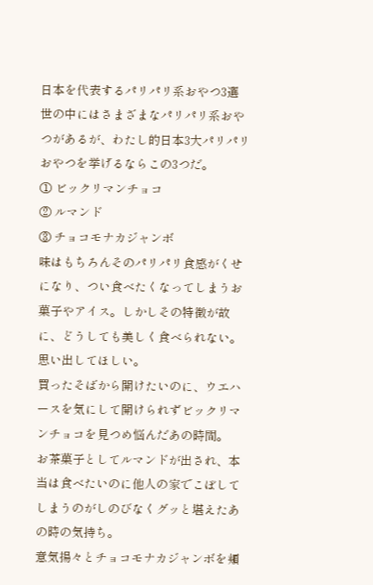日本を代表するパリパリ系おやつ3選
世の中にはさまざまなパリパリ系おやつがあるが、わたし的日本3大パリパリおやつを挙げるならこの3つだ。
① ビックリマンチョコ
② ルマンド
③ チョコモナカジャンボ
味はもちろんそのパリパリ食感がくせになり、つい食べたくなってしまうお菓子やアイス。しかしその特徴が故に、どうしても美しく食べられない。
思い出してほしい。
買ったそばから開けたいのに、ウエハースを気にして開けられずビックリマンチョコを見つめ悩んだあの時間。
お茶菓子としてルマンドが出され、本当は食べたいのに他人の家でこぼしてしまうのがしのびなくグッと堪えたあの時の気持ち。
意気揚々とチョコモナカジャンボを頬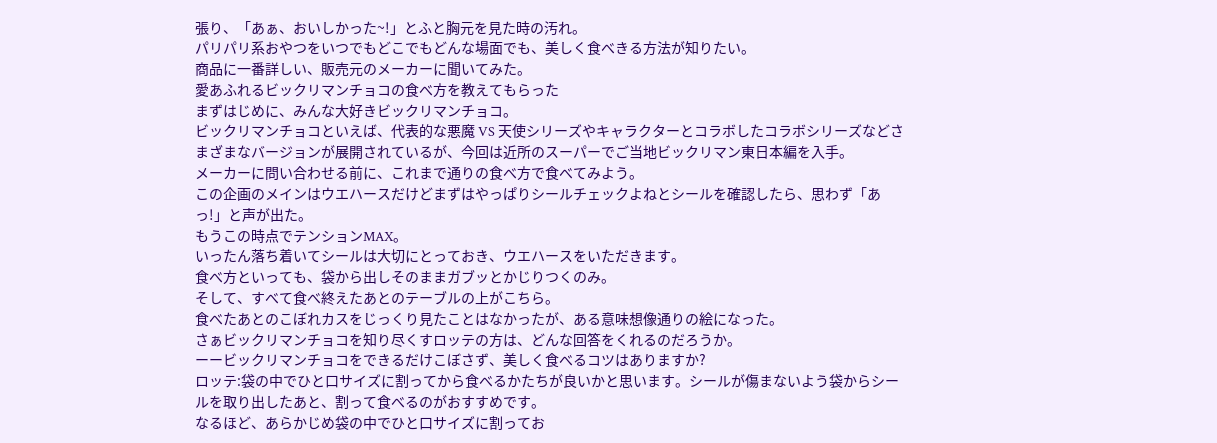張り、「あぁ、おいしかった~!」とふと胸元を見た時の汚れ。
パリパリ系おやつをいつでもどこでもどんな場面でも、美しく食べきる方法が知りたい。
商品に一番詳しい、販売元のメーカーに聞いてみた。
愛あふれるビックリマンチョコの食べ方を教えてもらった
まずはじめに、みんな大好きビックリマンチョコ。
ビックリマンチョコといえば、代表的な悪魔 VS 天使シリーズやキャラクターとコラボしたコラボシリーズなどさまざまなバージョンが展開されているが、今回は近所のスーパーでご当地ビックリマン東日本編を入手。
メーカーに問い合わせる前に、これまで通りの食べ方で食べてみよう。
この企画のメインはウエハースだけどまずはやっぱりシールチェックよねとシールを確認したら、思わず「あっ!」と声が出た。
もうこの時点でテンションMAX。
いったん落ち着いてシールは大切にとっておき、ウエハースをいただきます。
食べ方といっても、袋から出しそのままガブッとかじりつくのみ。
そして、すべて食べ終えたあとのテーブルの上がこちら。
食べたあとのこぼれカスをじっくり見たことはなかったが、ある意味想像通りの絵になった。
さぁビックリマンチョコを知り尽くすロッテの方は、どんな回答をくれるのだろうか。
ーービックリマンチョコをできるだけこぼさず、美しく食べるコツはありますか?
ロッテ:袋の中でひと口サイズに割ってから食べるかたちが良いかと思います。シールが傷まないよう袋からシールを取り出したあと、割って食べるのがおすすめです。
なるほど、あらかじめ袋の中でひと口サイズに割ってお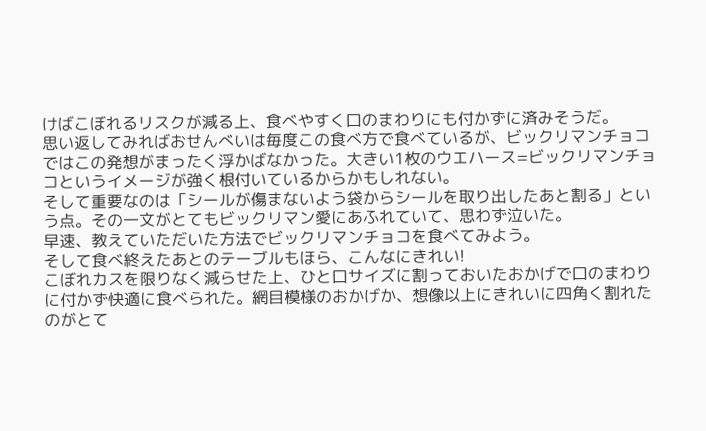けばこぼれるリスクが減る上、食べやすく口のまわりにも付かずに済みそうだ。
思い返してみればおせんべいは毎度この食べ方で食べているが、ビックリマンチョコではこの発想がまったく浮かばなかった。大きい1枚のウエハース=ビックリマンチョコというイメージが強く根付いているからかもしれない。
そして重要なのは「シールが傷まないよう袋からシールを取り出したあと割る」という点。その一文がとてもビックリマン愛にあふれていて、思わず泣いた。
早速、教えていただいた方法でビックリマンチョコを食べてみよう。
そして食べ終えたあとのテーブルもほら、こんなにきれい!
こぼれカスを限りなく減らせた上、ひと口サイズに割っておいたおかげで口のまわりに付かず快適に食べられた。網目模様のおかげか、想像以上にきれいに四角く割れたのがとて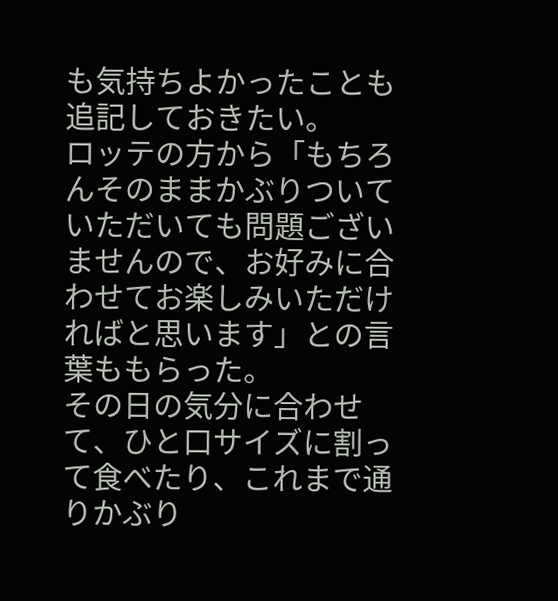も気持ちよかったことも追記しておきたい。
ロッテの方から「もちろんそのままかぶりついていただいても問題ございませんので、お好みに合わせてお楽しみいただければと思います」との言葉ももらった。
その日の気分に合わせて、ひと口サイズに割って食べたり、これまで通りかぶり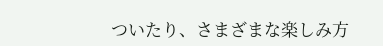ついたり、さまざまな楽しみ方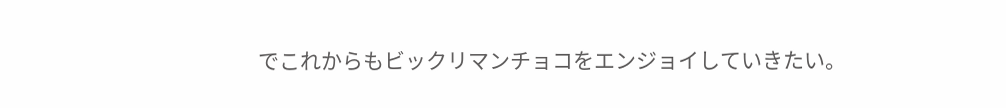でこれからもビックリマンチョコをエンジョイしていきたい。